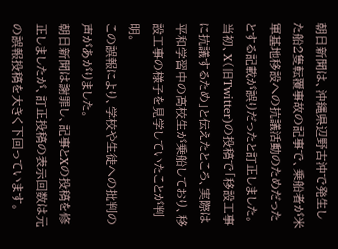朝日新聞は、沖縄県辺野古沖で発生した船2隻転覆事故の記事で、乗船者が米軍基地移設への抗議活動のためだったとする記載が誤りだったと訂正しました。
当初、X(旧Twitter)の投稿で「移設工事に抗議するため」と伝えたところ、実際は平和学習中の高校生が乗船しており、移設工事の様子を見学していたことが判明。
この誤報により、学校や生徒への批判の声があがりました。
朝日新聞は謝罪し、記事とXの投稿を修正しましたが、訂正投稿の表示回数は元の誤報投稿を大きく下回っています。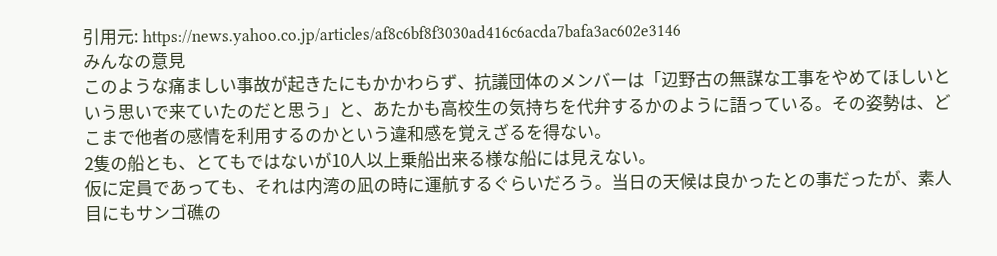引用元: https://news.yahoo.co.jp/articles/af8c6bf8f3030ad416c6acda7bafa3ac602e3146
みんなの意見
このような痛ましい事故が起きたにもかかわらず、抗議団体のメンバーは「辺野古の無謀な工事をやめてほしいという思いで来ていたのだと思う」と、あたかも高校生の気持ちを代弁するかのように語っている。その姿勢は、どこまで他者の感情を利用するのかという違和感を覚えざるを得ない。
2隻の船とも、とてもではないが10人以上乗船出来る様な船には見えない。
仮に定員であっても、それは内湾の凪の時に運航するぐらいだろう。当日の天候は良かったとの事だったが、素人目にもサンゴ礁の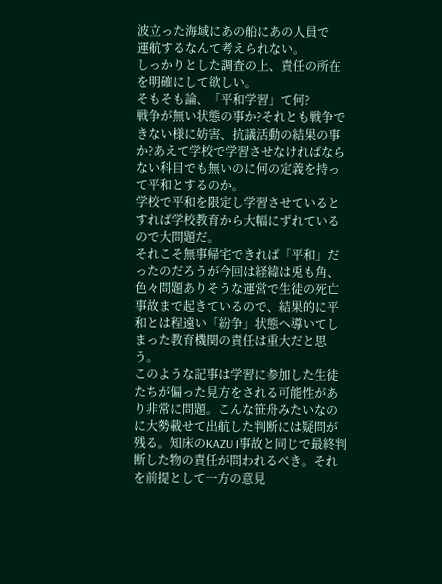波立った海域にあの船にあの人員で
運航するなんて考えられない。
しっかりとした調査の上、責任の所在を明確にして欲しい。
そもそも論、「平和学習」て何?
戦争が無い状態の事か?それとも戦争できない様に妨害、抗議活動の結果の事か?あえて学校で学習させなければならない科目でも無いのに何の定義を持って平和とするのか。
学校で平和を限定し学習させているとすれば学校教育から大幅にずれているので大問題だ。
それこそ無事帰宅できれば「平和」だったのだろうが今回は経緯は兎も角、色々問題ありそうな運営で生徒の死亡事故まで起きているので、結果的に平和とは程遠い「紛争」状態へ導いてしまった教育機関の責任は重大だと思う。
このような記事は学習に参加した生徒たちが偏った見方をされる可能性があり非常に問題。こんな笹舟みたいなのに大勢載せて出航した判断には疑問が残る。知床のKAZU I事故と同じで最終判断した物の責任が問われるべき。それを前提として一方の意見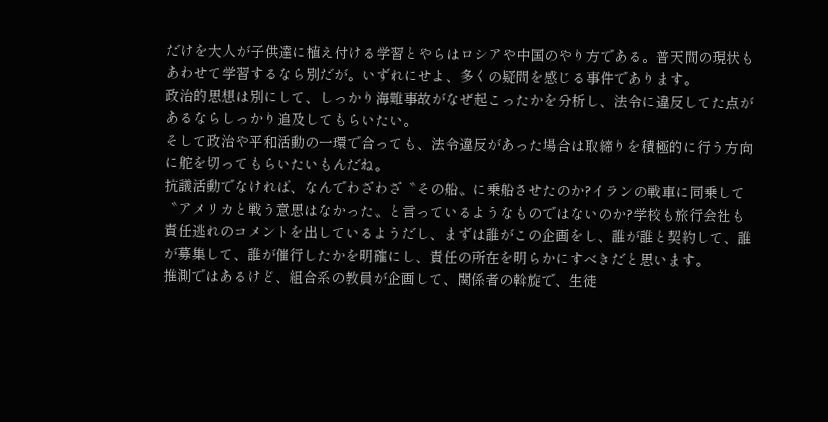だけを大人が子供達に植え付ける学習とやらはロシアや中国のやり方である。普天間の現状もあわせて学習するなら別だが。いずれにせよ、多くの疑問を感じる事件であります。
政治的思想は別にして、しっかり海難事故がなぜ起こったかを分析し、法令に違反してた点があるならしっかり追及してもらいたい。
そして政治や平和活動の一環で合っても、法令違反があった場合は取締りを積極的に行う方向に舵を切ってもらいたいもんだね。
抗議活動でなければ、なんでわざわざ〝その船〟に乗船させたのか?イランの戦車に同乗して〝アメリカと戦う意思はなかった〟と言っているようなものではないのか?学校も旅行会社も責任逃れのコメントを出しているようだし、まずは誰がこの企画をし、誰が誰と契約して、誰が募集して、誰が催行したかを明確にし、責任の所在を明らかにすべきだと思います。
推測ではあるけど、組合系の教員が企画して、関係者の斡旋で、生徒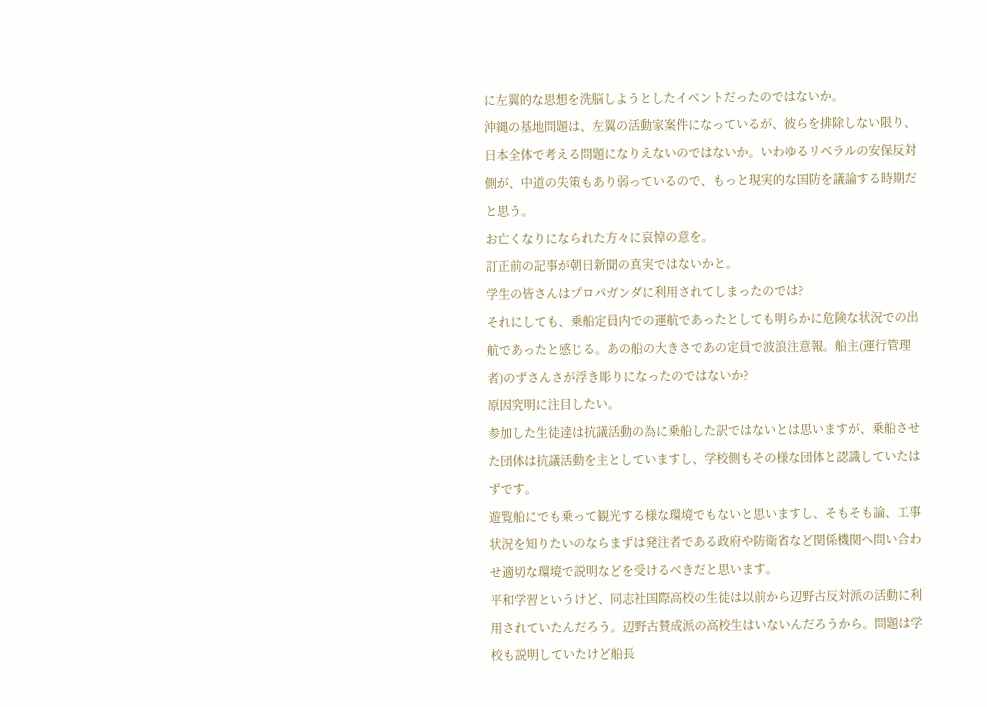に左翼的な思想を洗脳しようとしたイベントだったのではないか。
沖縄の基地問題は、左翼の活動家案件になっているが、彼らを排除しない限り、日本全体で考える問題になりえないのではないか。いわゆるリベラルの安保反対側が、中道の失策もあり弱っているので、もっと現実的な国防を議論する時期だと思う。
お亡くなりになられた方々に哀悼の意を。
訂正前の記事が朝日新聞の真実ではないかと。
学生の皆さんはプロパガンダに利用されてしまったのでは?
それにしても、乗船定員内での運航であったとしても明らかに危険な状況での出航であったと感じる。あの船の大きさであの定員で波浪注意報。船主(運行管理者)のずさんさが浮き彫りになったのではないか?
原因究明に注目したい。
参加した生徒達は抗議活動の為に乗船した訳ではないとは思いますが、乗船させた団体は抗議活動を主としていますし、学校側もその様な団体と認識していたはずです。
遊覧船にでも乗って観光する様な環境でもないと思いますし、そもそも論、工事状況を知りたいのならまずは発注者である政府や防衛省など関係機関へ問い合わせ適切な環境で説明などを受けるべきだと思います。
平和学習というけど、同志社国際高校の生徒は以前から辺野古反対派の活動に利用されていたんだろう。辺野古賛成派の高校生はいないんだろうから。問題は学校も説明していたけど船長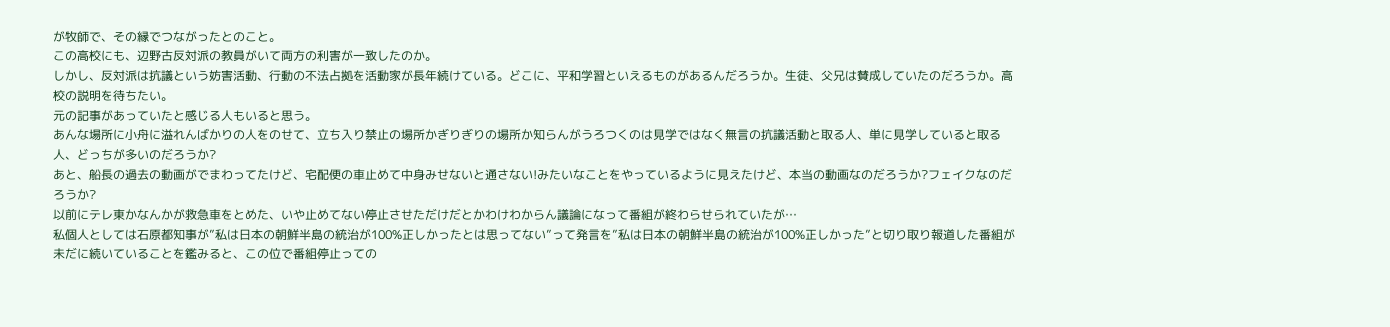が牧師で、その縁でつながったとのこと。
この高校にも、辺野古反対派の教員がいて両方の利害が一致したのか。
しかし、反対派は抗議という妨害活動、行動の不法占拠を活動家が長年続けている。どこに、平和学習といえるものがあるんだろうか。生徒、父兄は賛成していたのだろうか。高校の説明を待ちたい。
元の記事があっていたと感じる人もいると思う。
あんな場所に小舟に溢れんばかりの人をのせて、立ち入り禁止の場所かぎりぎりの場所か知らんがうろつくのは見学ではなく無言の抗議活動と取る人、単に見学していると取る人、どっちが多いのだろうか?
あと、船長の過去の動画がでまわってたけど、宅配便の車止めて中身みせないと通さない!みたいなことをやっているように見えたけど、本当の動画なのだろうか?フェイクなのだろうか?
以前にテレ東かなんかが救急車をとめた、いや止めてない停止させただけだとかわけわからん議論になって番組が終わらせられていたが…
私個人としては石原都知事が”私は日本の朝鮮半島の統治が100%正しかったとは思ってない”って発言を”私は日本の朝鮮半島の統治が100%正しかった”と切り取り報道した番組が未だに続いていることを鑑みると、この位で番組停止っての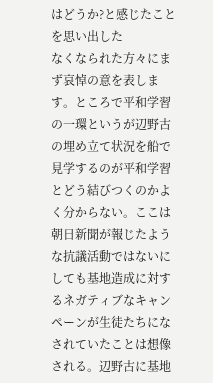はどうか?と感じたことを思い出した
なくなられた方々にまず哀悼の意を表します。ところで平和学習の一環というが辺野古の埋め立て状況を船で見学するのが平和学習とどう結びつくのかよく分からない。ここは朝日新聞が報じたような抗議活動ではないにしても基地造成に対するネガティブなキャンペーンが生徒たちになされていたことは想像される。辺野古に基地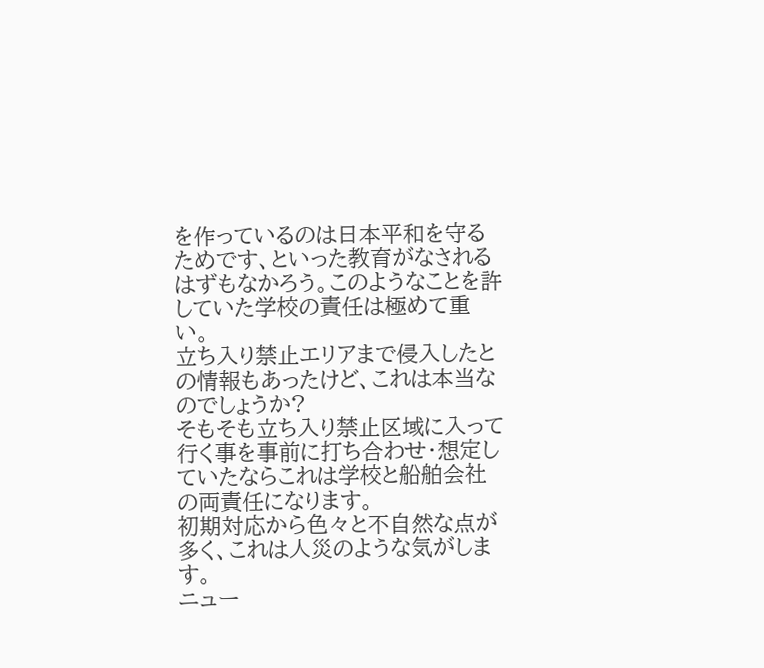を作っているのは日本平和を守るためです、といった教育がなされるはずもなかろう。このようなことを許していた学校の責任は極めて重い。
立ち入り禁止エリアまで侵入したとの情報もあったけど、これは本当なのでしょうか?
そもそも立ち入り禁止区域に入って行く事を事前に打ち合わせ・想定していたならこれは学校と船舶会社の両責任になります。
初期対応から色々と不自然な点が多く、これは人災のような気がします。
ニュー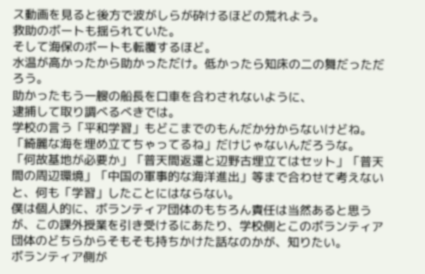ス動画を見ると後方で波がしらが砕けるほどの荒れよう。
救助のボートも揺られていた。
そして海保のボートも転覆するほど。
水温が高かったから助かっただけ。低かったら知床の二の舞だっただろう。
助かったもう一艘の船長を口車を合わされないように、
逮捕して取り調べるべきでは。
学校の言う「平和学習」もどこまでのもんだか分からないけどね。
「綺麗な海を埋め立てちゃってるね」だけじゃないんだろうな。
「何故基地が必要か」「普天間返還と辺野古埋立てはセット」「普天間の周辺環境」「中国の軍事的な海洋進出」等まで合わせて考えないと、何も「学習」したことにはならない。
僕は個人的に、ボランティア団体のもちろん責任は当然あると思うが、この課外授業を引き受けるにあたり、学校側とこのボランティア団体のどちらからそもそも持ちかけた話なのかが、知りたい。
ボランティア側が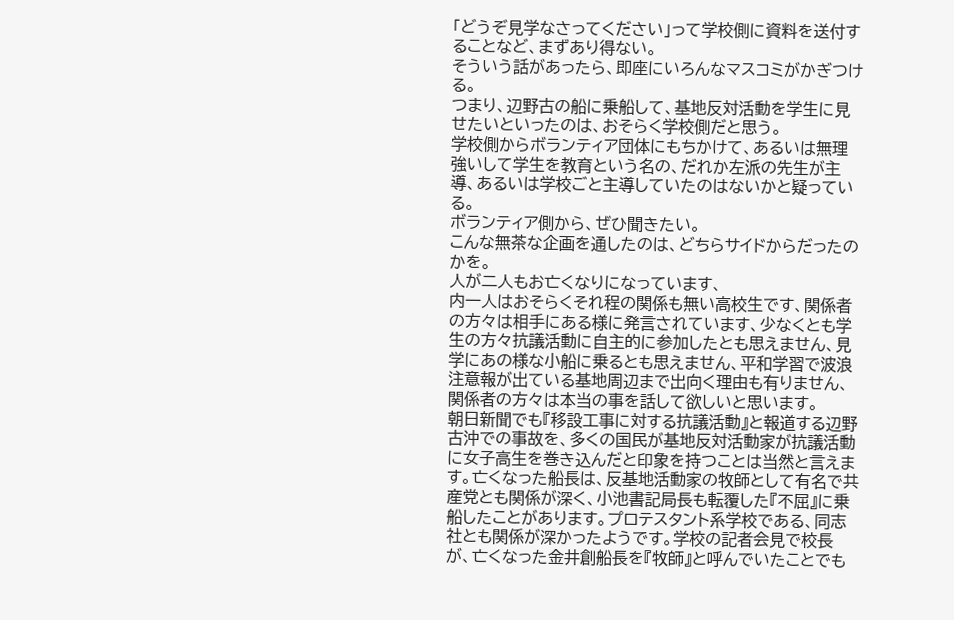「どうぞ見学なさってください」って学校側に資料を送付することなど、まずあり得ない。
そういう話があったら、即座にいろんなマスコミがかぎつける。
つまり、辺野古の船に乗船して、基地反対活動を学生に見せたいといったのは、おそらく学校側だと思う。
学校側からボランティア団体にもちかけて、あるいは無理強いして学生を教育という名の、だれか左派の先生が主導、あるいは学校ごと主導していたのはないかと疑っている。
ボランティア側から、ぜひ聞きたい。
こんな無茶な企画を通したのは、どちらサイドからだったのかを。
人が二人もお亡くなりになっています、
内一人はおそらくそれ程の関係も無い高校生です、関係者の方々は相手にある様に発言されています、少なくとも学生の方々抗議活動に自主的に参加したとも思えません、見学にあの様な小船に乗るとも思えません、平和学習で波浪注意報が出ている基地周辺まで出向く理由も有りません、
関係者の方々は本当の事を話して欲しいと思います。
朝日新聞でも『移設工事に対する抗議活動』と報道する辺野古沖での事故を、多くの国民が基地反対活動家が抗議活動に女子高生を巻き込んだと印象を持つことは当然と言えます。亡くなった船長は、反基地活動家の牧師として有名で共産党とも関係が深く、小池書記局長も転覆した『不屈』に乗船したことがあります。プロテスタント系学校である、同志社とも関係が深かったようです。学校の記者会見で校長が、亡くなった金井創船長を『牧師』と呼んでいたことでも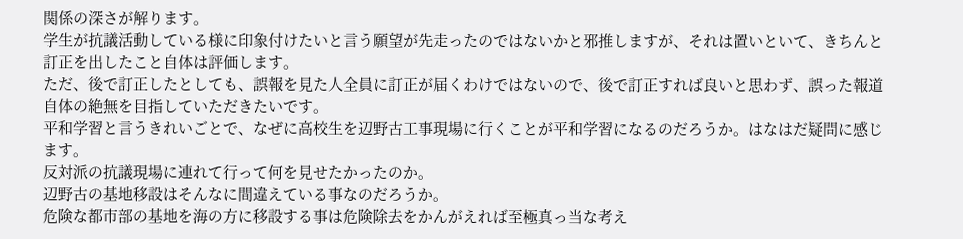関係の深さが解ります。
学生が抗議活動している様に印象付けたいと言う願望が先走ったのではないかと邪推しますが、それは置いといて、きちんと訂正を出したこと自体は評価します。
ただ、後で訂正したとしても、誤報を見た人全員に訂正が届くわけではないので、後で訂正すれば良いと思わず、誤った報道自体の絶無を目指していただきたいです。
平和学習と言うきれいごとで、なぜに高校生を辺野古工事現場に行くことが平和学習になるのだろうか。はなはだ疑問に感じます。
反対派の抗議現場に連れて行って何を見せたかったのか。
辺野古の基地移設はそんなに間違えている事なのだろうか。
危険な都市部の基地を海の方に移設する事は危険除去をかんがえれば至極真っ当な考え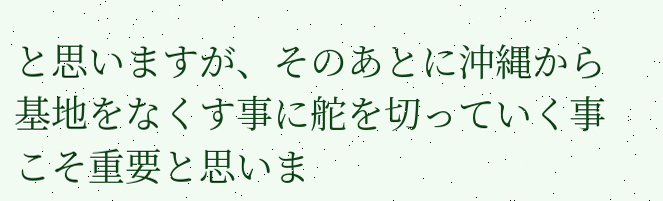と思いますが、そのあとに沖縄から基地をなくす事に舵を切っていく事こそ重要と思いま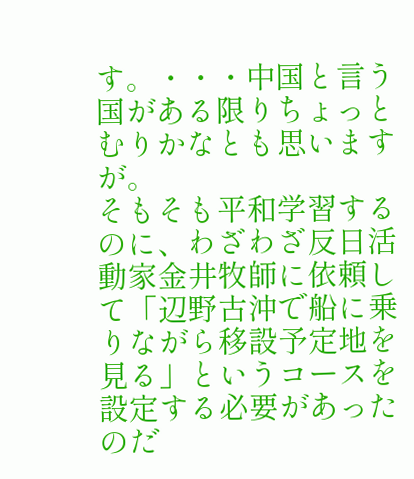す。・・・中国と言う国がある限りちょっとむりかなとも思いますが。
そもそも平和学習するのに、わざわざ反日活動家金井牧師に依頼して「辺野古沖で船に乗りながら移設予定地を見る」というコースを設定する必要があったのだ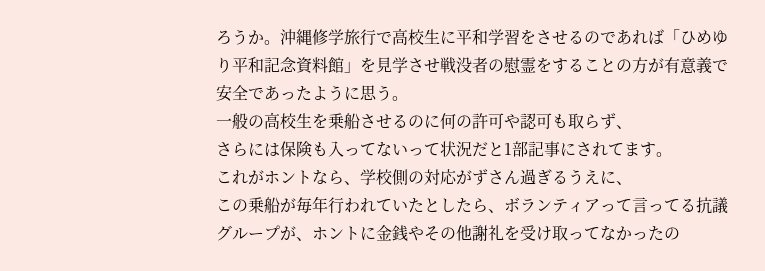ろうか。沖縄修学旅行で高校生に平和学習をさせるのであれば「ひめゆり平和記念資料館」を見学させ戦没者の慰霊をすることの方が有意義で安全であったように思う。
一般の高校生を乗船させるのに何の許可や認可も取らず、
さらには保険も入ってないって状況だと1部記事にされてます。
これがホントなら、学校側の対応がずさん過ぎるうえに、
この乗船が毎年行われていたとしたら、ボランティアって言ってる抗議グループが、ホントに金銭やその他謝礼を受け取ってなかったの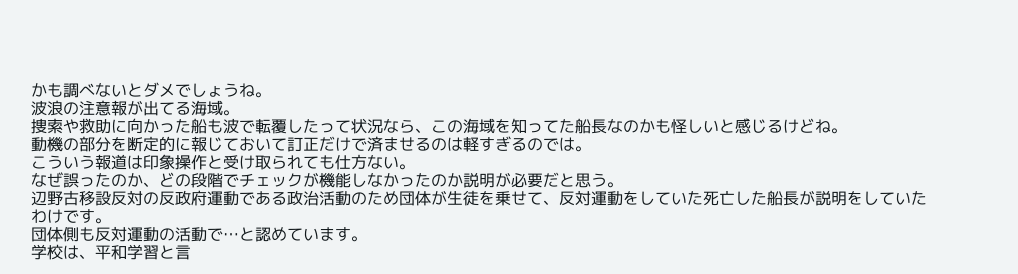かも調べないとダメでしょうね。
波浪の注意報が出てる海域。
捜索や救助に向かった船も波で転覆したって状況なら、この海域を知ってた船長なのかも怪しいと感じるけどね。
動機の部分を断定的に報じておいて訂正だけで済ませるのは軽すぎるのでは。
こういう報道は印象操作と受け取られても仕方ない。
なぜ誤ったのか、どの段階でチェックが機能しなかったのか説明が必要だと思う。
辺野古移設反対の反政府運動である政治活動のため団体が生徒を乗せて、反対運動をしていた死亡した船長が説明をしていたわけです。
団体側も反対運動の活動で…と認めています。
学校は、平和学習と言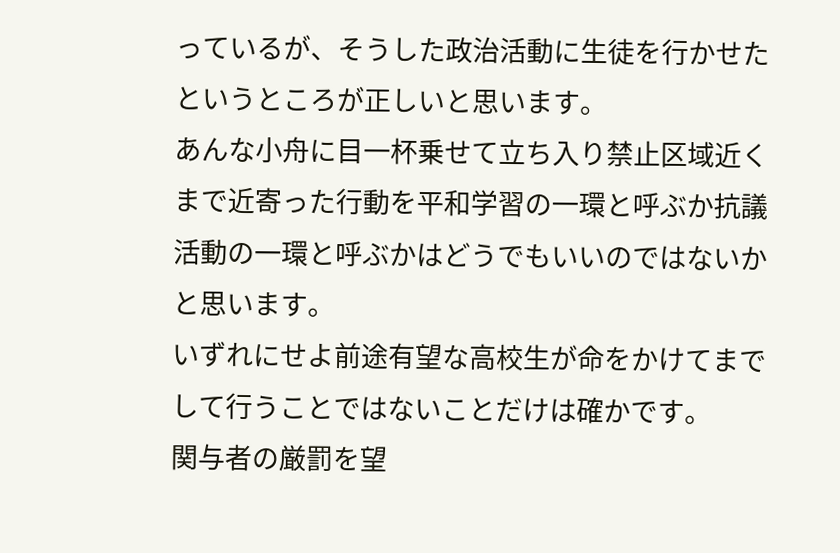っているが、そうした政治活動に生徒を行かせたというところが正しいと思います。
あんな小舟に目一杯乗せて立ち入り禁止区域近くまで近寄った行動を平和学習の一環と呼ぶか抗議活動の一環と呼ぶかはどうでもいいのではないかと思います。
いずれにせよ前途有望な高校生が命をかけてまでして行うことではないことだけは確かです。
関与者の厳罰を望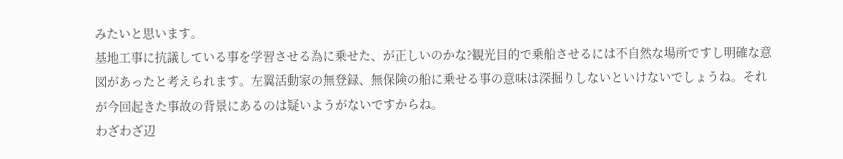みたいと思います。
基地工事に抗議している事を学習させる為に乗せた、が正しいのかな?観光目的で乗船させるには不自然な場所ですし明確な意図があったと考えられます。左翼活動家の無登録、無保険の船に乗せる事の意味は深掘りしないといけないでしょうね。それが今回起きた事故の背景にあるのは疑いようがないですからね。
わざわざ辺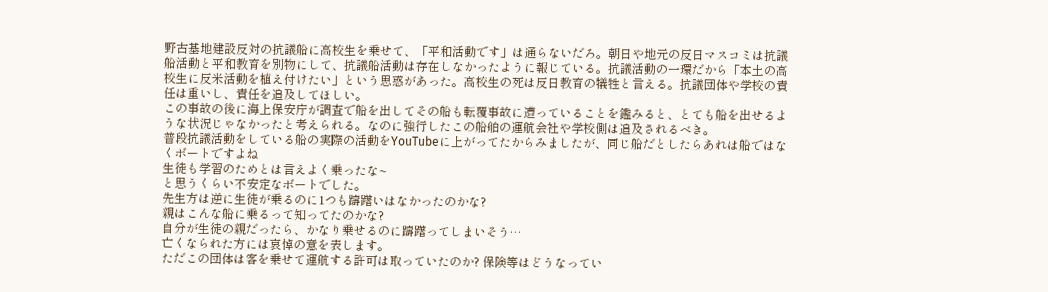野古基地建設反対の抗議船に高校生を乗せて、「平和活動です」は通らないだろ。朝日や地元の反日マスコミは抗議船活動と平和教育を別物にして、抗議船活動は存在しなかったように報じている。抗議活動の一環だから「本土の高校生に反米活動を植え付けたい」という思惑があった。高校生の死は反日教育の犠牲と言える。抗議団体や学校の責任は重いし、責任を追及してほしい。
この事故の後に海上保安庁が調査で船を出してその船も転覆事故に遭っていることを鑑みると、とても船を出せるような状況じゃなかったと考えられる。なのに強行したこの船舶の運航会社や学校側は追及されるべき。
普段抗議活動をしている船の実際の活動をYouTubeに上がってたからみましたが、同じ船だとしたらあれは船ではなくボートですよね
生徒も学習のためとは言えよく乗ったな~
と思うくらい不安定なボートでした。
先生方は逆に生徒が乗るのに1つも躊躇いはなかったのかな?
親はこんな船に乗るって知ってたのかな?
自分が生徒の親だったら、かなり乗せるのに躊躇ってしまいそう…
亡くなられた方には哀悼の意を表します。
ただこの団体は客を乗せて運航する許可は取っていたのか? 保険等はどうなってい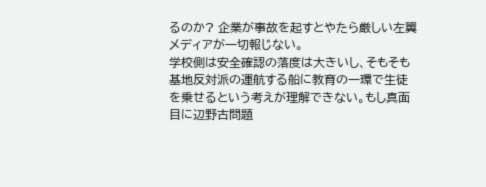るのか? 企業が事故を起すとやたら厳しい左翼メディアが一切報じない。
学校側は安全確認の落度は大きいし、そもそも基地反対派の運航する船に教育の一環で生徒を乗せるという考えが理解できない。もし真面目に辺野古問題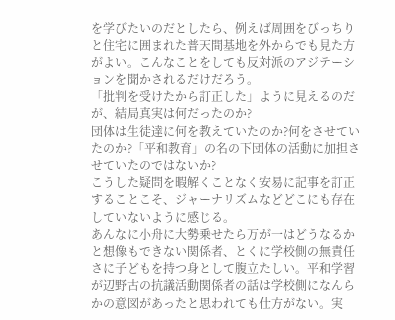を学びたいのだとしたら、例えば周囲をびっちりと住宅に囲まれた普天間基地を外からでも見た方がよい。こんなことをしても反対派のアジテーションを聞かされるだけだろう。
「批判を受けたから訂正した」ように見えるのだが、結局真実は何だったのか?
団体は生徒達に何を教えていたのか?何をさせていたのか?「平和教育」の名の下団体の活動に加担させていたのではないか?
こうした疑問を暇解くことなく安易に記事を訂正することこそ、ジャーナリズムなどどこにも存在していないように感じる。
あんなに小舟に大勢乗せたら万が一はどうなるかと想像もできない関係者、とくに学校側の無責任さに子どもを持つ身として腹立たしい。平和学習が辺野古の抗議活動関係者の話は学校側になんらかの意図があったと思われても仕方がない。実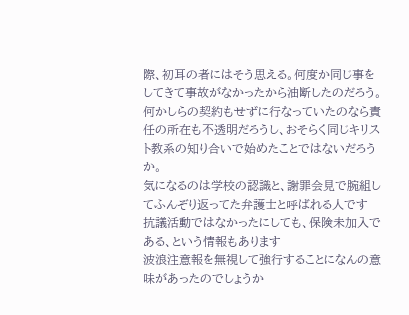際、初耳の者にはそう思える。何度か同じ事をしてきて事故がなかったから油断したのだろう。何かしらの契約もせずに行なっていたのなら責任の所在も不透明だろうし、おそらく同じキリスト教系の知り合いで始めたことではないだろうか。
気になるのは学校の認識と、謝罪会見で腕組してふんぞり返ってた弁護士と呼ばれる人です
抗議活動ではなかったにしても、保険未加入である、という情報もあります
波浪注意報を無視して強行することになんの意味があったのでしょうか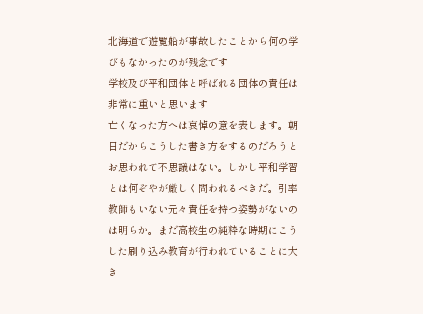北海道で遊覧船が事故したことから何の学びもなかったのが残念です
学校及び平和団体と呼ばれる団体の責任は非常に重いと思います
亡くなった方へは哀悼の意を表します。朝日だからこうした書き方をするのだろうとお思われて不思議はない。しかし平和学習とは何ぞやが厳しく問われるべきだ。引率教師もいない元々責任を持つ姿勢がないのは明らか。まだ高校生の純粋な時期にこうした刷り込み教育が行われていることに大き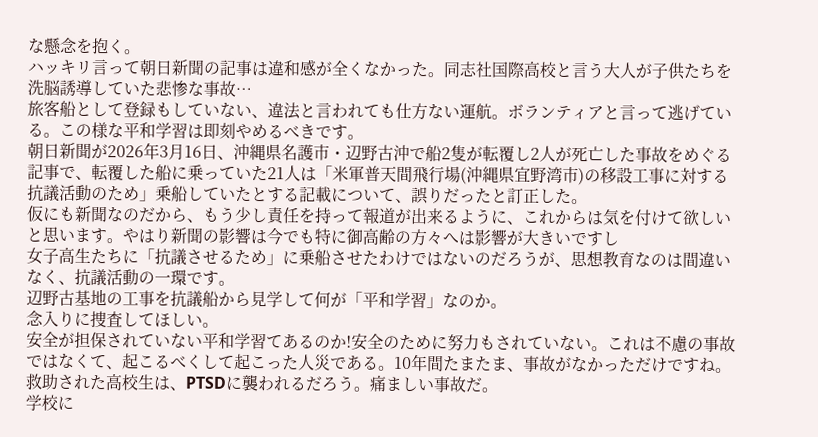な懸念を抱く。
ハッキリ言って朝日新聞の記事は違和感が全くなかった。同志社国際高校と言う大人が子供たちを洗脳誘導していた悲惨な事故…
旅客船として登録もしていない、違法と言われても仕方ない運航。ボランティアと言って逃げている。この様な平和学習は即刻やめるべきです。
朝日新聞が2026年3月16日、沖縄県名護市・辺野古沖で船2隻が転覆し2人が死亡した事故をめぐる記事で、転覆した船に乗っていた21人は「米軍普天間飛行場(沖縄県宜野湾市)の移設工事に対する抗議活動のため」乗船していたとする記載について、誤りだったと訂正した。
仮にも新聞なのだから、もう少し責任を持って報道が出来るように、これからは気を付けて欲しいと思います。やはり新聞の影響は今でも特に御高齢の方々へは影響が大きいですし
女子高生たちに「抗議させるため」に乗船させたわけではないのだろうが、思想教育なのは間違いなく、抗議活動の一環です。
辺野古基地の工事を抗議船から見学して何が「平和学習」なのか。
念入りに捜査してほしい。
安全が担保されていない平和学習てあるのか!安全のために努力もされていない。これは不慮の事故ではなくて、起こるべくして起こった人災である。10年間たまたま、事故がなかっただけですね。救助された高校生は、PTSDに襲われるだろう。痛ましい事故だ。
学校に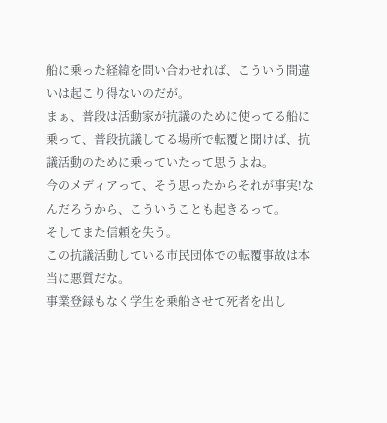船に乗った経緯を問い合わせれば、こういう間違いは起こり得ないのだが。
まぁ、普段は活動家が抗議のために使ってる船に乗って、普段抗議してる場所で転覆と聞けば、抗議活動のために乗っていたって思うよね。
今のメディアって、そう思ったからそれが事実!なんだろうから、こういうことも起きるって。
そしてまた信頼を失う。
この抗議活動している市民団体での転覆事故は本当に悪質だな。
事業登録もなく学生を乗船させて死者を出し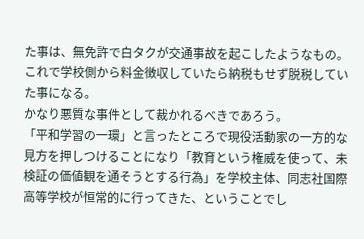た事は、無免許で白タクが交通事故を起こしたようなもの。これで学校側から料金徴収していたら納税もせず脱税していた事になる。
かなり悪質な事件として裁かれるべきであろう。
「平和学習の一環」と言ったところで現役活動家の一方的な見方を押しつけることになり「教育という権威を使って、未検証の価値観を通そうとする行為」を学校主体、同志社国際高等学校が恒常的に行ってきた、ということでし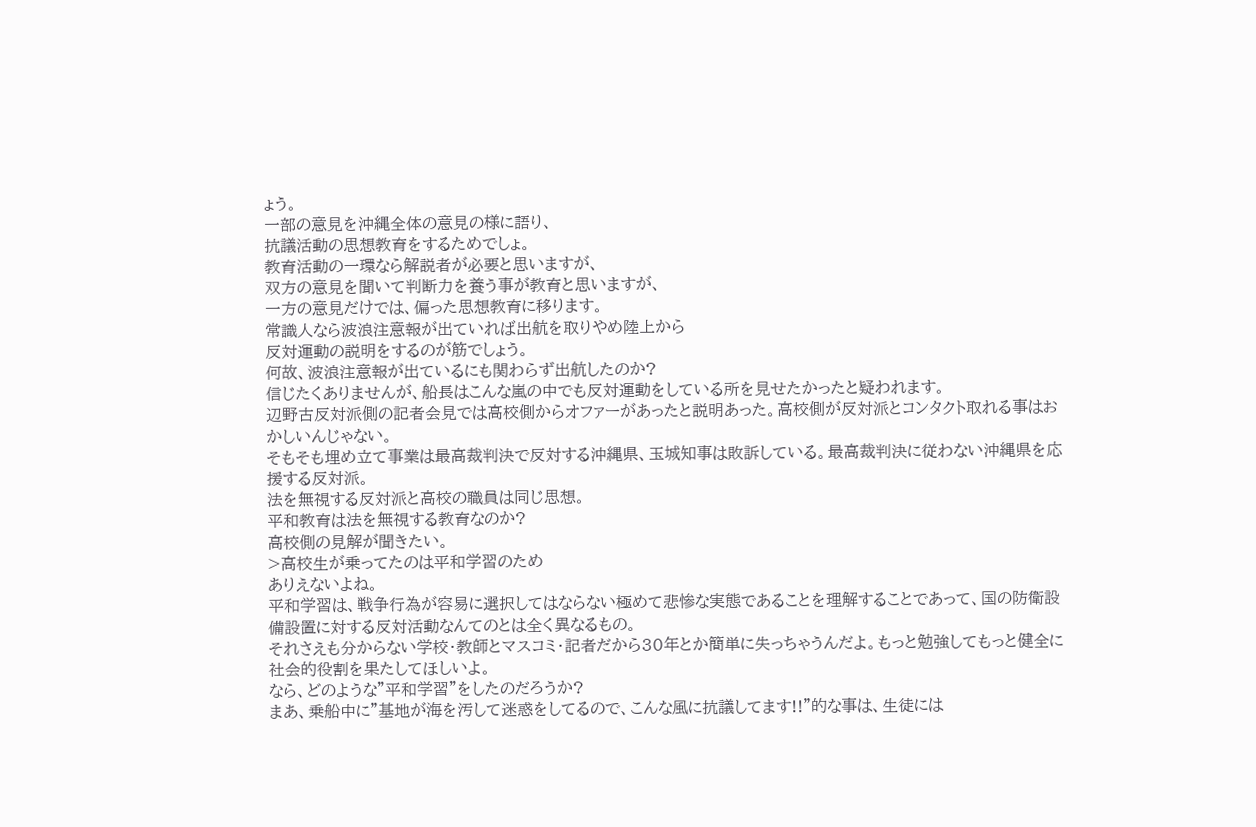ょう。
一部の意見を沖縄全体の意見の様に語り、
抗議活動の思想教育をするためでしょ。
教育活動の一環なら解説者が必要と思いますが、
双方の意見を聞いて判断力を養う事が教育と思いますが、
一方の意見だけでは、偏った思想教育に移ります。
常識人なら波浪注意報が出ていれば出航を取りやめ陸上から
反対運動の説明をするのが筋でしょう。
何故、波浪注意報が出ているにも関わらず出航したのか?
信じたくありませんが、船長はこんな嵐の中でも反対運動をしている所を見せたかったと疑われます。
辺野古反対派側の記者会見では高校側からオファーがあったと説明あった。高校側が反対派とコンタクト取れる事はおかしいんじゃない。
そもそも埋め立て事業は最高裁判決で反対する沖縄県、玉城知事は敗訴している。最高裁判決に従わない沖縄県を応援する反対派。
法を無視する反対派と高校の職員は同じ思想。
平和教育は法を無視する教育なのか?
高校側の見解が聞きたい。
>高校生が乗ってたのは平和学習のため
ありえないよね。
平和学習は、戦争行為が容易に選択してはならない極めて悲惨な実態であることを理解することであって、国の防衛設備設置に対する反対活動なんてのとは全く異なるもの。
それさえも分からない学校・教師とマスコミ・記者だから30年とか簡単に失っちゃうんだよ。もっと勉強してもっと健全に社会的役割を果たしてほしいよ。
なら、どのような”平和学習”をしたのだろうか?
まあ、乗船中に”基地が海を汚して迷惑をしてるので、こんな風に抗議してます!!”的な事は、生徒には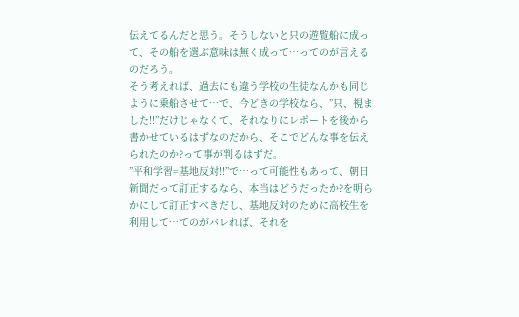伝えてるんだと思う。そうしないと只の遊覧船に成って、その船を選ぶ意味は無く成って…ってのが言えるのだろう。
そう考えれば、過去にも違う学校の生徒なんかも同じように乗船させて…で、今どきの学校なら、”只、視ました!!”だけじゃなくて、それなりにレポートを後から書かせているはずなのだから、そこでどんな事を伝えられたのか?って事が判るはずだ。
”平和学習=基地反対!!”で…って可能性もあって、朝日新聞だって訂正するなら、本当はどうだったか?を明らかにして訂正すべきだし、基地反対のために高校生を利用して…てのがバレれば、それを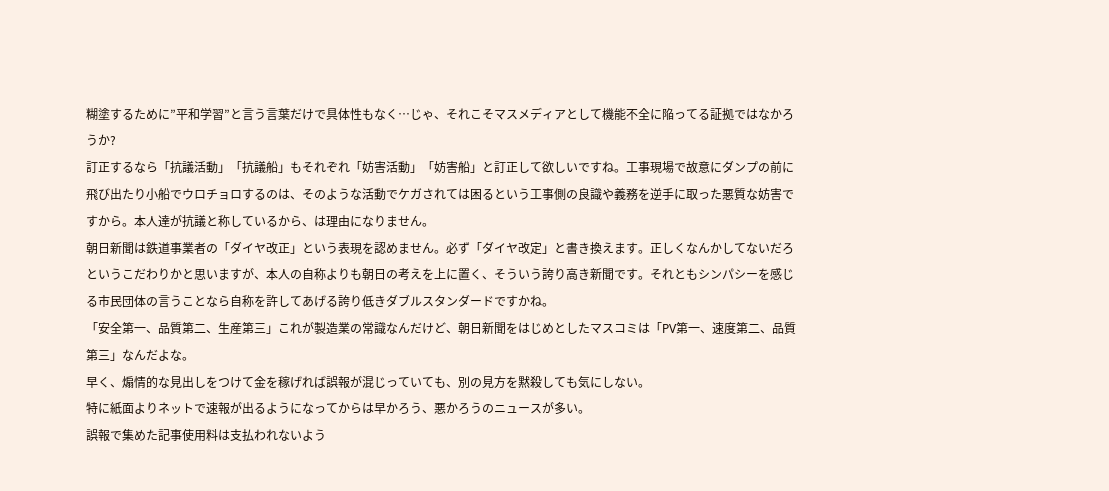糊塗するために”平和学習”と言う言葉だけで具体性もなく…じゃ、それこそマスメディアとして機能不全に陥ってる証拠ではなかろうか?
訂正するなら「抗議活動」「抗議船」もそれぞれ「妨害活動」「妨害船」と訂正して欲しいですね。工事現場で故意にダンプの前に飛び出たり小船でウロチョロするのは、そのような活動でケガされては困るという工事側の良識や義務を逆手に取った悪質な妨害ですから。本人達が抗議と称しているから、は理由になりません。
朝日新聞は鉄道事業者の「ダイヤ改正」という表現を認めません。必ず「ダイヤ改定」と書き換えます。正しくなんかしてないだろというこだわりかと思いますが、本人の自称よりも朝日の考えを上に置く、そういう誇り高き新聞です。それともシンパシーを感じる市民団体の言うことなら自称を許してあげる誇り低きダブルスタンダードですかね。
「安全第一、品質第二、生産第三」これが製造業の常識なんだけど、朝日新聞をはじめとしたマスコミは「PV第一、速度第二、品質第三」なんだよな。
早く、煽情的な見出しをつけて金を稼げれば誤報が混じっていても、別の見方を黙殺しても気にしない。
特に紙面よりネットで速報が出るようになってからは早かろう、悪かろうのニュースが多い。
誤報で集めた記事使用料は支払われないよう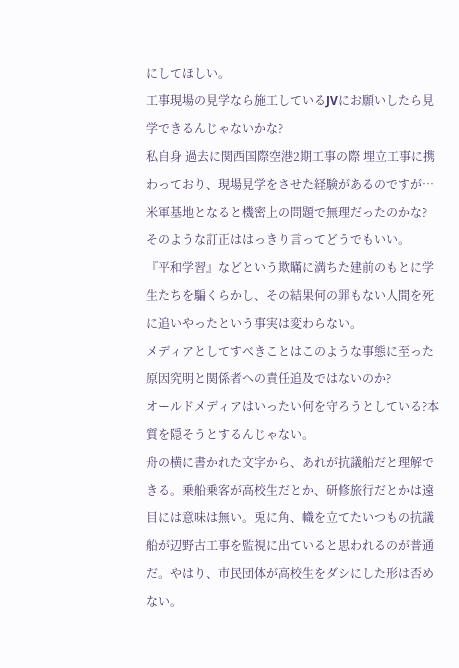にしてほしい。
工事現場の見学なら施工しているJVにお願いしたら見学できるんじゃないかな?
私自身 過去に関西国際空港2期工事の際 埋立工事に携わっており、現場見学をさせた経験があるのですが…
米軍基地となると機密上の問題で無理だったのかな?
そのような訂正ははっきり言ってどうでもいい。
『平和学習』などという欺瞞に満ちた建前のもとに学生たちを騙くらかし、その結果何の罪もない人間を死に追いやったという事実は変わらない。
メディアとしてすべきことはこのような事態に至った原因究明と関係者への責任追及ではないのか?
オールドメディアはいったい何を守ろうとしている?本質を隠そうとするんじゃない。
舟の横に書かれた文字から、あれが抗議船だと理解できる。乗船乗客が高校生だとか、研修旅行だとかは遠目には意味は無い。兎に角、幟を立てたいつもの抗議船が辺野古工事を監視に出ていると思われるのが普通だ。やはり、市民団体が高校生をダシにした形は否めない。